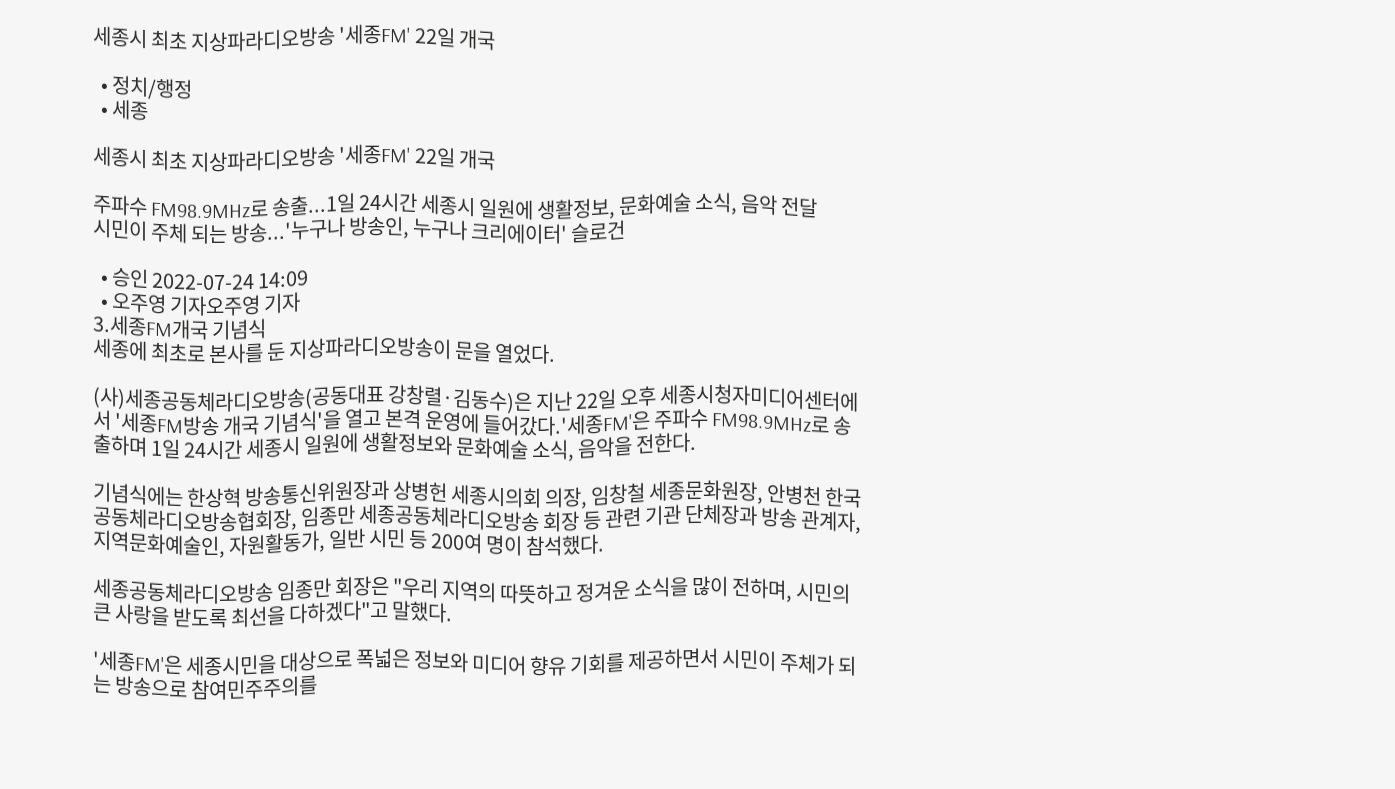세종시 최초 지상파라디오방송 '세종FM' 22일 개국

  • 정치/행정
  • 세종

세종시 최초 지상파라디오방송 '세종FM' 22일 개국

주파수 FM98.9MHz로 송출...1일 24시간 세종시 일원에 생활정보, 문화예술 소식, 음악 전달
시민이 주체 되는 방송...'누구나 방송인, 누구나 크리에이터' 슬로건

  • 승인 2022-07-24 14:09
  • 오주영 기자오주영 기자
3.세종FM개국 기념식
세종에 최초로 본사를 둔 지상파라디오방송이 문을 열었다.

(사)세종공동체라디오방송(공동대표 강창렬·김동수)은 지난 22일 오후 세종시청자미디어센터에서 '세종FM방송 개국 기념식'을 열고 본격 운영에 들어갔다.'세종FM'은 주파수 FM98.9MHz로 송출하며 1일 24시간 세종시 일원에 생활정보와 문화예술 소식, 음악을 전한다.

기념식에는 한상혁 방송통신위원장과 상병헌 세종시의회 의장, 임창철 세종문화원장, 안병천 한국공동체라디오방송협회장, 임종만 세종공동체라디오방송 회장 등 관련 기관 단체장과 방송 관계자, 지역문화예술인, 자원활동가, 일반 시민 등 200여 명이 참석했다.

세종공동체라디오방송 임종만 회장은 "우리 지역의 따뜻하고 정겨운 소식을 많이 전하며, 시민의 큰 사랑을 받도록 최선을 다하겠다"고 말했다.

'세종FM'은 세종시민을 대상으로 폭넓은 정보와 미디어 향유 기회를 제공하면서 시민이 주체가 되는 방송으로 참여민주주의를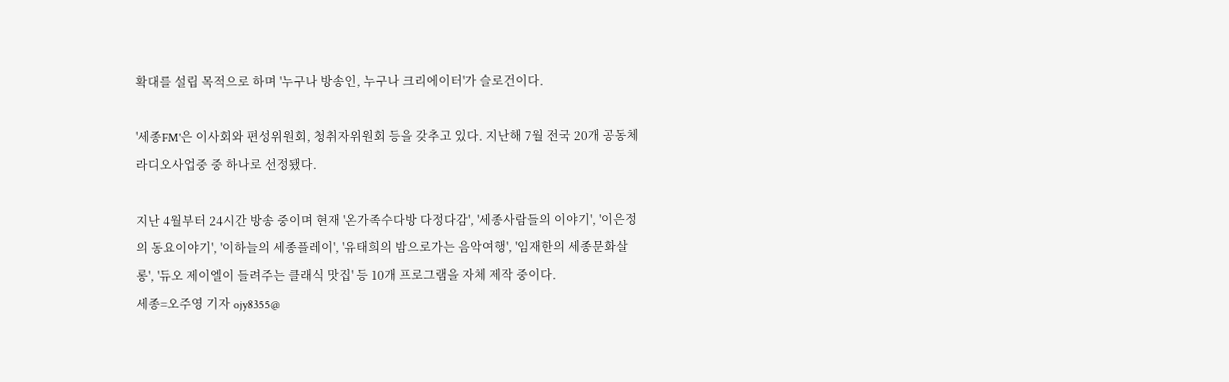확대를 설립 목적으로 하며 '누구나 방송인, 누구나 크리에이터'가 슬로건이다.

'세종FM'은 이사회와 편성위원회, 청취자위원회 등을 갖추고 있다. 지난해 7월 전국 20개 공동체라디오사업중 중 하나로 선정됐다.

지난 4월부터 24시간 방송 중이며 현재 '온가족수다방 다정다감', '세종사람들의 이야기', '이은정의 동요이야기', '이하늘의 세종플레이', '유태희의 밤으로가는 음악여행', '임재한의 세종문화살롱', '듀오 제이엘이 들려주는 클래식 맛집' 등 10개 프로그램을 자체 제작 중이다.
세종=오주영 기자 ojy8355@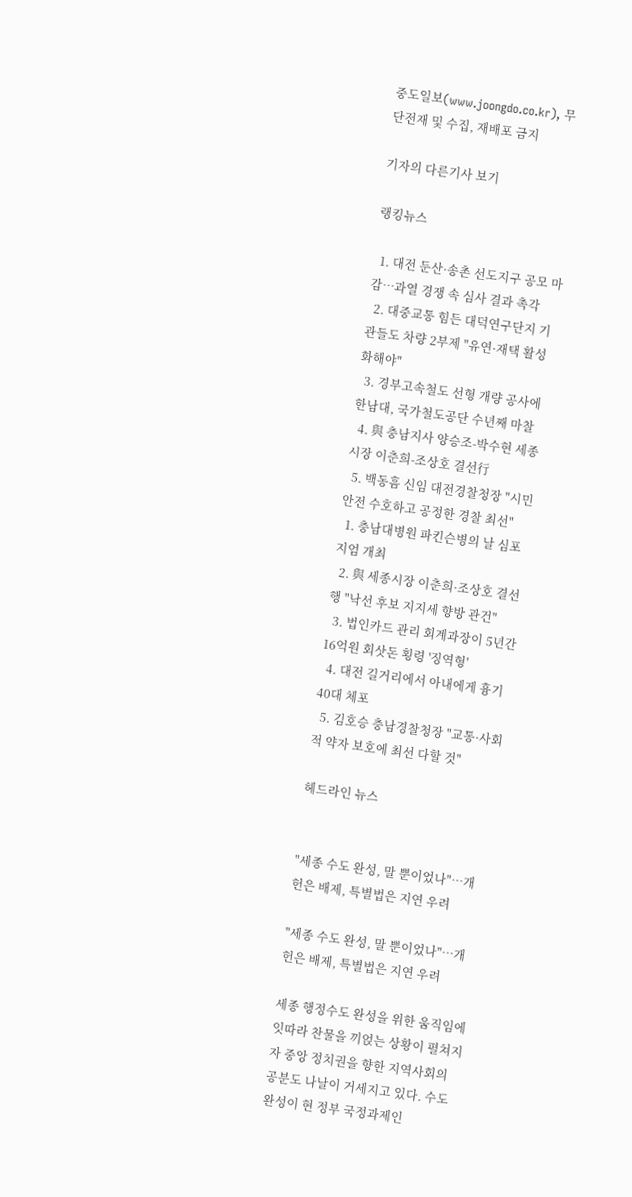중도일보(www.joongdo.co.kr), 무단전재 및 수집, 재배포 금지

기자의 다른기사 보기

랭킹뉴스

  1. 대전 둔산·송촌 선도지구 공모 마감…과열 경쟁 속 심사 결과 촉각
  2. 대중교통 힘든 대덕연구단지 기관들도 차량 2부제 "유연·재택 활성화해야"
  3. 경부고속철도 선형 개량 공사에 한남대, 국가철도공단 수년째 마찰
  4. 與 충남지사 양승조-박수현 세종시장 이춘희-조상호 결선行
  5. 백동흠 신임 대전경찰청장 "시민안전 수호하고 공정한 경찰 최선"
  1. 충남대병원 파킨슨병의 날 심포지엄 개최
  2. 與 세종시장 이춘희·조상호 결선행 "낙선 후보 지지세 향방 관건"
  3. 법인카드 관리 회계과장이 5년간 16억원 회삿돈 횡령 '징역형'
  4. 대전 길거리에서 아내에게 흉기 40대 체포
  5. 김호승 충남경찰청장 "교통·사회적 약자 보호에 최선 다할 것"

헤드라인 뉴스


"세종 수도 완성, 말 뿐이었나"…개헌은 배제, 특별법은 지연 우려

"세종 수도 완성, 말 뿐이었나"…개헌은 배제, 특별법은 지연 우려

세종 행정수도 완성을 위한 움직임에 잇따라 찬물을 끼얹는 상황이 펼쳐지자 중앙 정치권을 향한 지역사회의 공분도 나날이 거세지고 있다. 수도 완성이 현 정부 국정과제인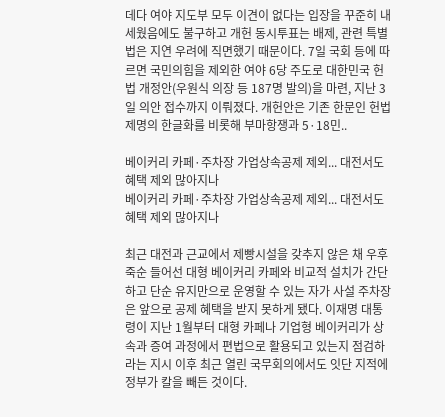데다 여야 지도부 모두 이견이 없다는 입장을 꾸준히 내세웠음에도 불구하고 개헌 동시투표는 배제, 관련 특별법은 지연 우려에 직면했기 때문이다. 7일 국회 등에 따르면 국민의힘을 제외한 여야 6당 주도로 대한민국 헌법 개정안(우원식 의장 등 187명 발의)을 마련, 지난 3일 의안 접수까지 이뤄졌다. 개헌안은 기존 한문인 헌법 제명의 한글화를 비롯해 부마항쟁과 5·18민..

베이커리 카페·주차장 가업상속공제 제외... 대전서도 혜택 제외 많아지나
베이커리 카페·주차장 가업상속공제 제외... 대전서도 혜택 제외 많아지나

최근 대전과 근교에서 제빵시설을 갖추지 않은 채 우후죽순 들어선 대형 베이커리 카페와 비교적 설치가 간단하고 단순 유지만으로 운영할 수 있는 자가 사설 주차장은 앞으로 공제 혜택을 받지 못하게 됐다. 이재명 대통령이 지난 1월부터 대형 카페나 기업형 베이커리가 상속과 증여 과정에서 편법으로 활용되고 있는지 점검하라는 지시 이후 최근 열린 국무회의에서도 잇단 지적에 정부가 칼을 빼든 것이다.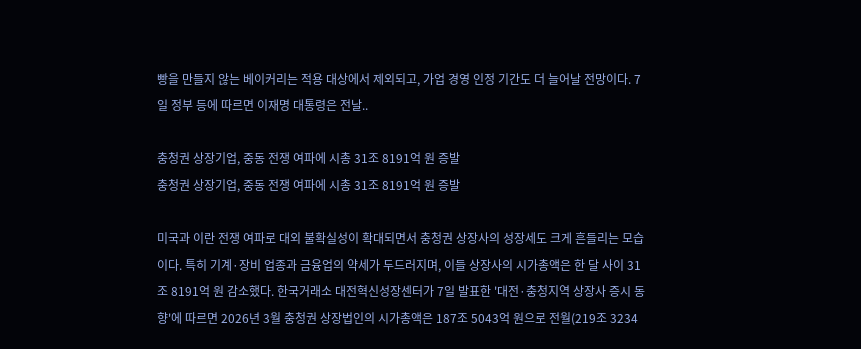빵을 만들지 않는 베이커리는 적용 대상에서 제외되고, 가업 경영 인정 기간도 더 늘어날 전망이다. 7일 정부 등에 따르면 이재명 대통령은 전날..

충청권 상장기업, 중동 전쟁 여파에 시총 31조 8191억 원 증발
충청권 상장기업, 중동 전쟁 여파에 시총 31조 8191억 원 증발

미국과 이란 전쟁 여파로 대외 불확실성이 확대되면서 충청권 상장사의 성장세도 크게 흔들리는 모습이다. 특히 기계·장비 업종과 금융업의 약세가 두드러지며, 이들 상장사의 시가총액은 한 달 사이 31조 8191억 원 감소했다. 한국거래소 대전혁신성장센터가 7일 발표한 '대전·충청지역 상장사 증시 동향'에 따르면 2026년 3월 충청권 상장법인의 시가총액은 187조 5043억 원으로 전월(219조 3234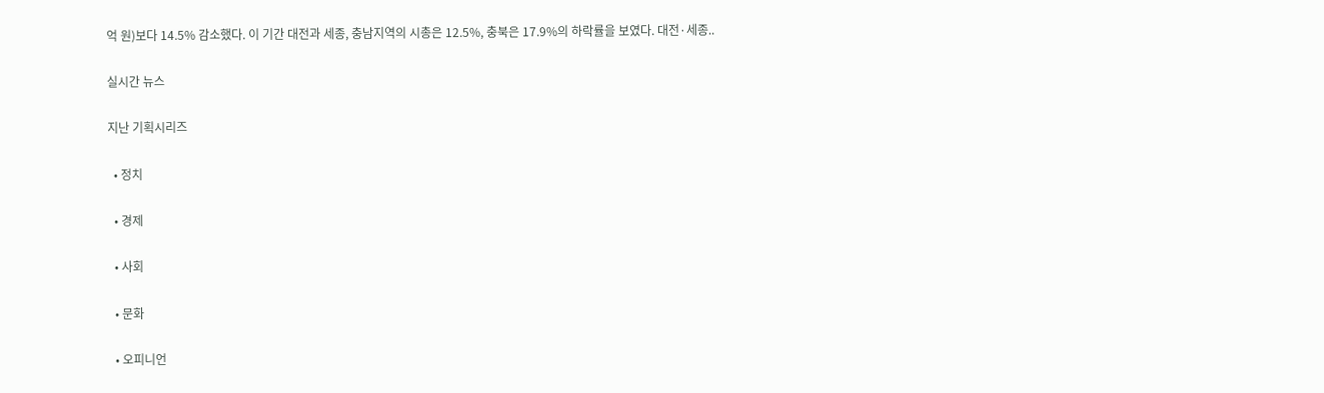억 원)보다 14.5% 감소했다. 이 기간 대전과 세종, 충남지역의 시총은 12.5%, 충북은 17.9%의 하락률을 보였다. 대전·세종..

실시간 뉴스

지난 기획시리즈

  • 정치

  • 경제

  • 사회

  • 문화

  • 오피니언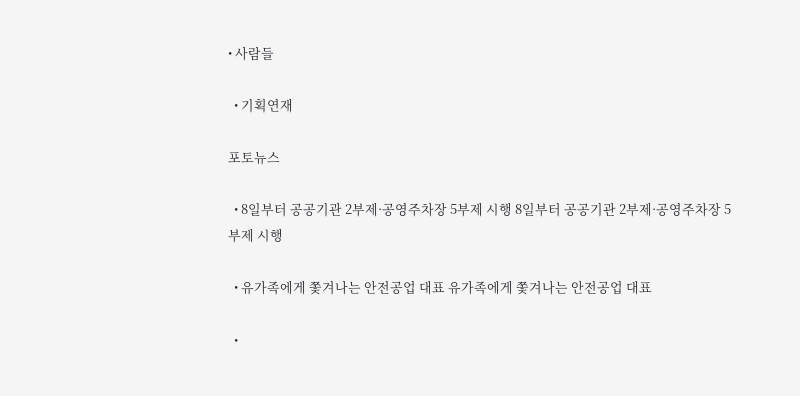• 사람들

  • 기획연재

포토뉴스

  • 8일부터 공공기관 2부제·공영주차장 5부제 시행 8일부터 공공기관 2부제·공영주차장 5부제 시행

  • 유가족에게 쫓겨나는 안전공업 대표 유가족에게 쫓겨나는 안전공업 대표

  •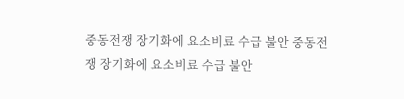중동전쟁 장기화에 요소비료 수급 불안 중동전쟁 장기화에 요소비료 수급 불안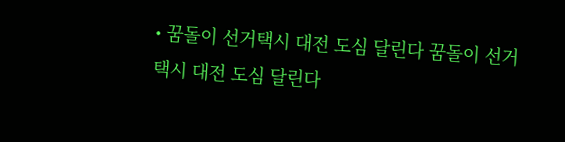• 꿈돌이 선거택시 대전 도심 달린다 꿈돌이 선거택시 대전 도심 달린다